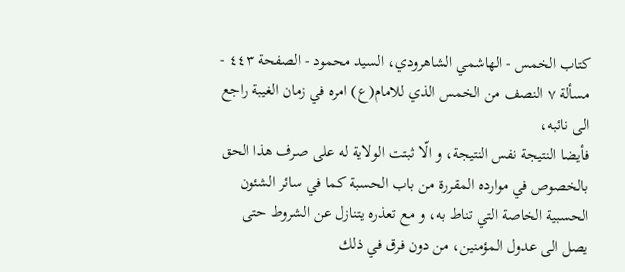كتاب الخمس - الهاشمي الشاهرودي، السيد محمود - الصفحة ٤٤٣ - مسألة ٧ النصف من الخمس الذي للامام(ع) امره في زمان الغيبة راجع الى نائبه،
فأيضا النتيجة نفس النتيجة، و الّا ثبتت الولاية له على صرف هذا الحق بالخصوص في موارده المقررة من باب الحسبة كما في سائر الشئون الحسبية الخاصة التي تناط به، و مع تعذره يتنازل عن الشروط حتى يصل الى عدول المؤمنين، من دون فرق في ذلك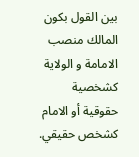بين القول بكون المالك منصب الامامة و الولاية كشخصية حقوقية أو الامام كشخص حقيقي.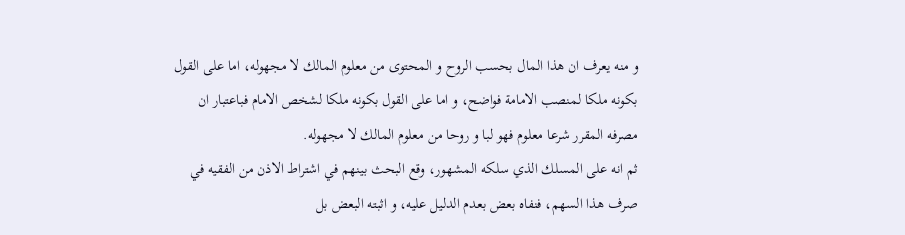و منه يعرف ان هذا المال بحسب الروح و المحتوى من معلوم المالك لا مجهوله، اما على القول بكونه ملكا لمنصب الامامة فواضح، و اما على القول بكونه ملكا لشخص الامام فباعتبار ان مصرفه المقرر شرعا معلوم فهو لبا و روحا من معلوم المالك لا مجهوله.
ثم انه على المسلك الذي سلكه المشهور، وقع البحث بينهم في اشتراط الاذن من الفقيه في صرف هذا السهم، فنفاه بعض بعدم الدليل عليه، و اثبته البعض بل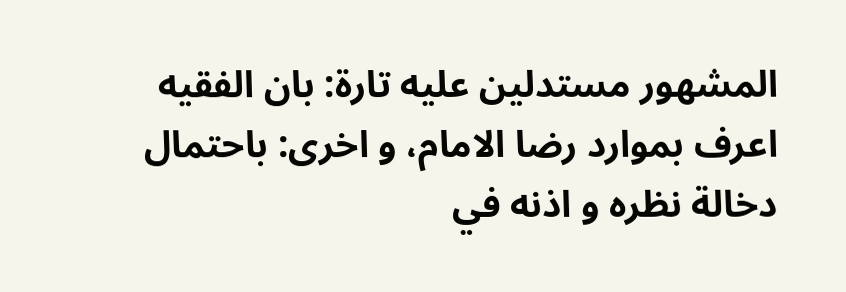المشهور مستدلين عليه تارة: بان الفقيه اعرف بموارد رضا الامام، و اخرى: باحتمال دخالة نظره و اذنه في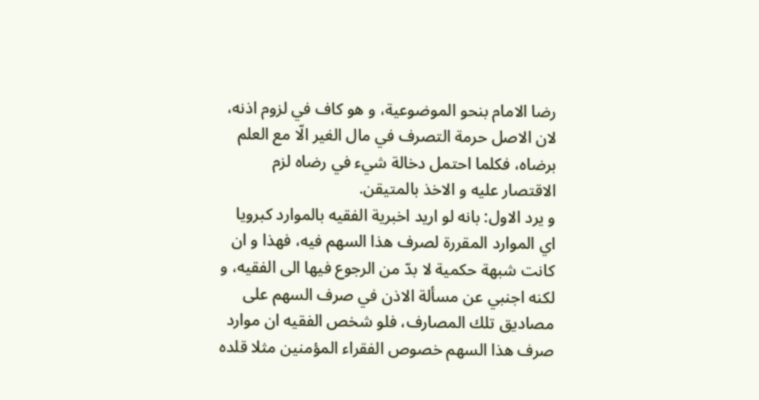رضا الامام بنحو الموضوعية، و هو كاف في لزوم اذنه، لان الاصل حرمة التصرف في مال الغير الّا مع العلم برضاه، فكلما احتمل دخالة شيء في رضاه لزم الاقتصار عليه و الاخذ بالمتيقن.
و يرد الاول: بانه لو اريد اخبرية الفقيه بالموارد كبرويا اي الموارد المقررة لصرف هذا السهم فيه، فهذا و ان كانت شبهة حكمية لا بدّ من الرجوع فيها الى الفقيه، و لكنه اجنبي عن مسألة الاذن في صرف السهم على مصاديق تلك المصارف، فلو شخص الفقيه ان موارد صرف هذا السهم خصوص الفقراء المؤمنين مثلا قلده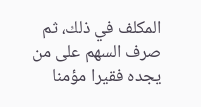المكلف في ذلك، ثم صرف السهم على من يجده فقيرا مؤمنا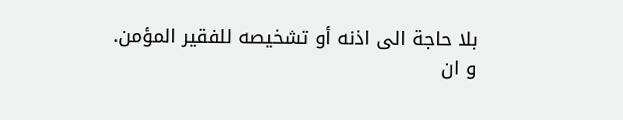بلا حاجة الى اذنه أو تشخيصه للفقير المؤمن.
و ان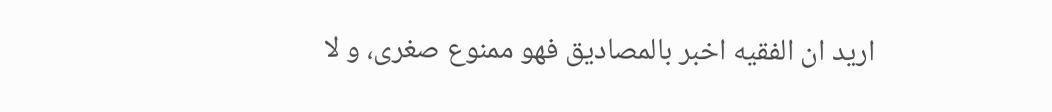اريد ان الفقيه اخبر بالمصاديق فهو ممنوع صغرى، و لا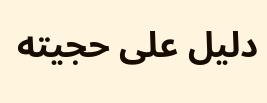دليل على حجيته